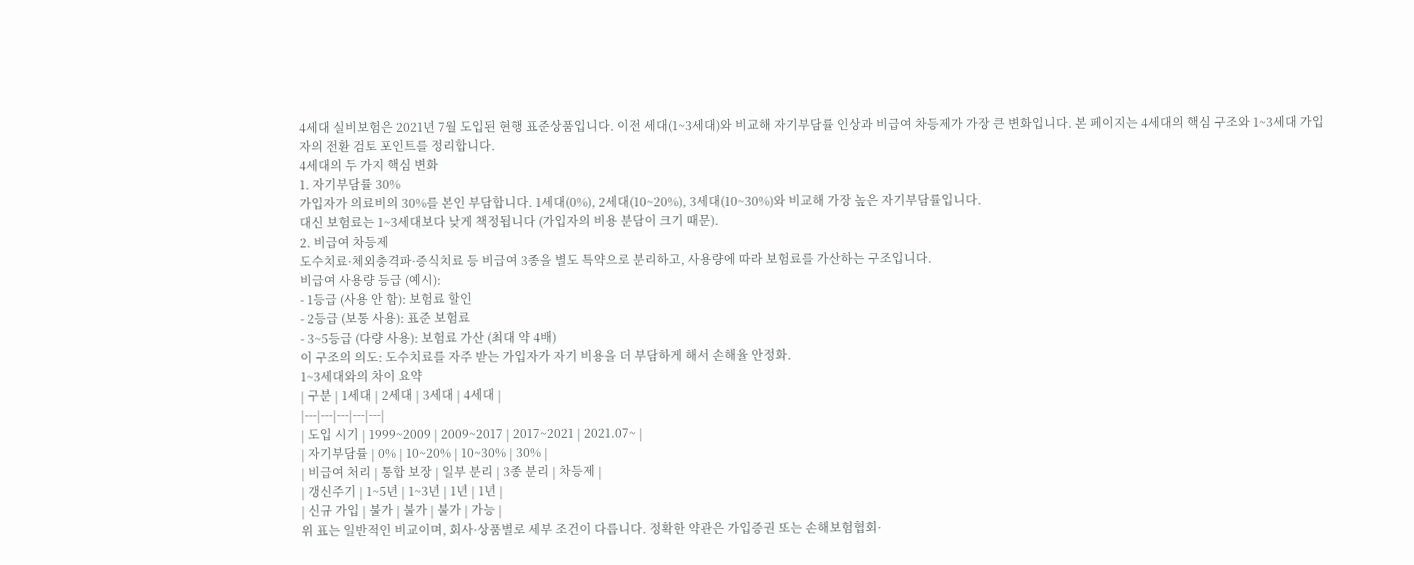4세대 실비보험은 2021년 7월 도입된 현행 표준상품입니다. 이전 세대(1~3세대)와 비교해 자기부담률 인상과 비급여 차등제가 가장 큰 변화입니다. 본 페이지는 4세대의 핵심 구조와 1~3세대 가입자의 전환 검토 포인트를 정리합니다.
4세대의 두 가지 핵심 변화
1. 자기부담률 30%
가입자가 의료비의 30%를 본인 부담합니다. 1세대(0%), 2세대(10~20%), 3세대(10~30%)와 비교해 가장 높은 자기부담률입니다.
대신 보험료는 1~3세대보다 낮게 책정됩니다 (가입자의 비용 분담이 크기 때문).
2. 비급여 차등제
도수치료·체외충격파·증식치료 등 비급여 3종을 별도 특약으로 분리하고, 사용량에 따라 보험료를 가산하는 구조입니다.
비급여 사용량 등급 (예시):
- 1등급 (사용 안 함): 보험료 할인
- 2등급 (보통 사용): 표준 보험료
- 3~5등급 (다량 사용): 보험료 가산 (최대 약 4배)
이 구조의 의도: 도수치료를 자주 받는 가입자가 자기 비용을 더 부담하게 해서 손해율 안정화.
1~3세대와의 차이 요약
| 구분 | 1세대 | 2세대 | 3세대 | 4세대 |
|---|---|---|---|---|
| 도입 시기 | 1999~2009 | 2009~2017 | 2017~2021 | 2021.07~ |
| 자기부담률 | 0% | 10~20% | 10~30% | 30% |
| 비급여 처리 | 통합 보장 | 일부 분리 | 3종 분리 | 차등제 |
| 갱신주기 | 1~5년 | 1~3년 | 1년 | 1년 |
| 신규 가입 | 불가 | 불가 | 불가 | 가능 |
위 표는 일반적인 비교이며, 회사·상품별로 세부 조건이 다릅니다. 정확한 약관은 가입증권 또는 손해보험협회·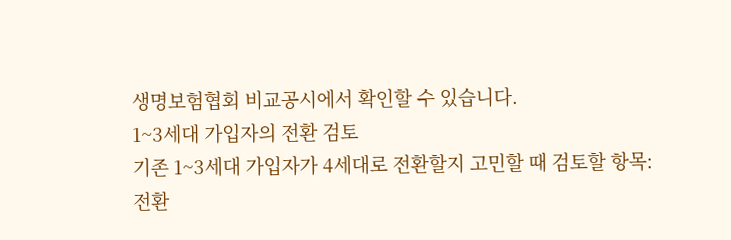생명보험협회 비교공시에서 확인할 수 있습니다.
1~3세대 가입자의 전환 검토
기존 1~3세대 가입자가 4세대로 전환할지 고민할 때 검토할 항목:
전환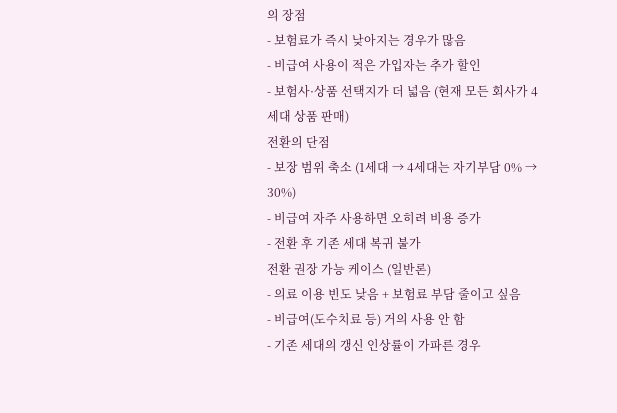의 장점
- 보험료가 즉시 낮아지는 경우가 많음
- 비급여 사용이 적은 가입자는 추가 할인
- 보험사·상품 선택지가 더 넓음 (현재 모든 회사가 4세대 상품 판매)
전환의 단점
- 보장 범위 축소 (1세대 → 4세대는 자기부담 0% → 30%)
- 비급여 자주 사용하면 오히려 비용 증가
- 전환 후 기존 세대 복귀 불가
전환 권장 가능 케이스 (일반론)
- 의료 이용 빈도 낮음 + 보험료 부담 줄이고 싶음
- 비급여(도수치료 등) 거의 사용 안 함
- 기존 세대의 갱신 인상률이 가파른 경우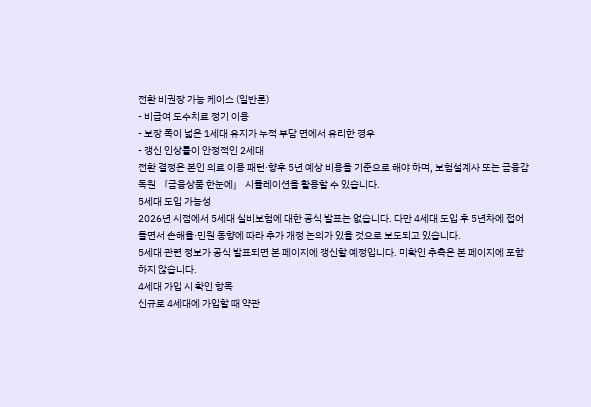전환 비권장 가능 케이스 (일반론)
- 비급여 도수치료 정기 이용
- 보장 폭이 넓은 1세대 유지가 누적 부담 면에서 유리한 경우
- 갱신 인상률이 안정적인 2세대
전환 결정은 본인 의료 이용 패턴·향후 5년 예상 비용을 기준으로 해야 하며, 보험설계사 또는 금융감독원 「금융상품 한눈에」 시뮬레이션을 활용할 수 있습니다.
5세대 도입 가능성
2026년 시점에서 5세대 실비보험에 대한 공식 발표는 없습니다. 다만 4세대 도입 후 5년차에 접어들면서 손해율·민원 동향에 따라 추가 개정 논의가 있을 것으로 보도되고 있습니다.
5세대 관련 정보가 공식 발표되면 본 페이지에 갱신할 예정입니다. 미확인 추측은 본 페이지에 포함하지 않습니다.
4세대 가입 시 확인 항목
신규로 4세대에 가입할 때 약관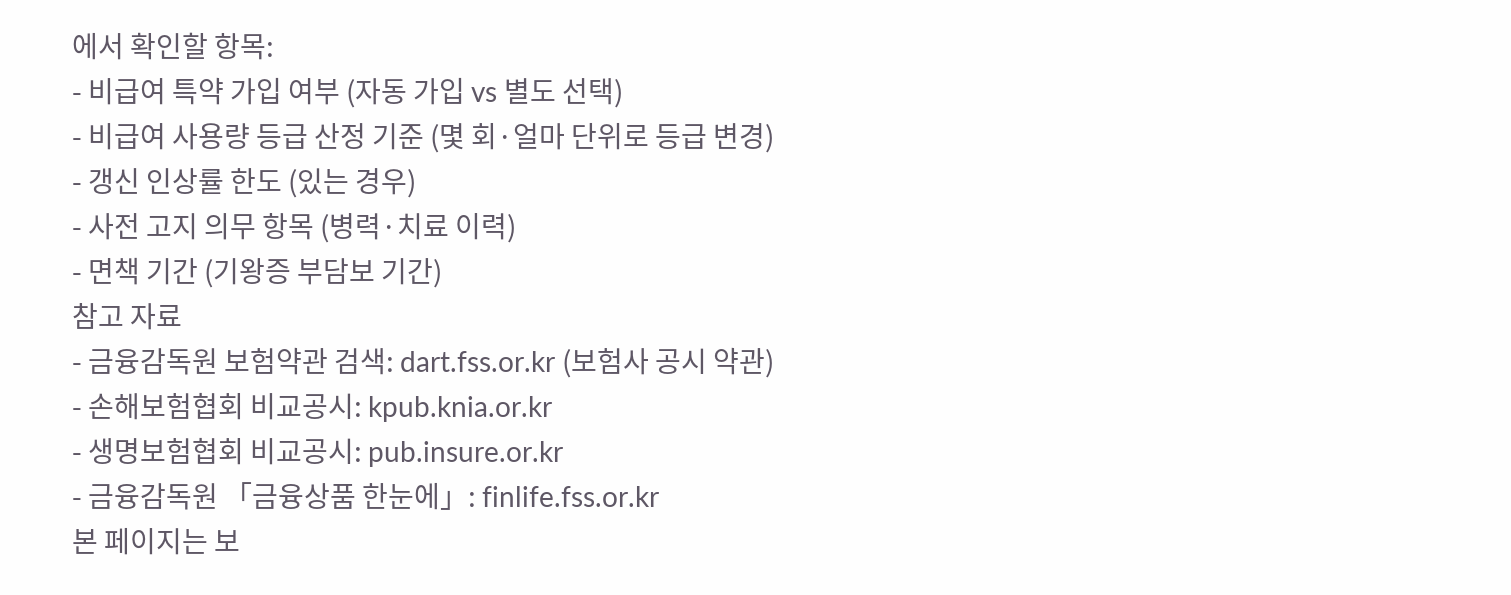에서 확인할 항목:
- 비급여 특약 가입 여부 (자동 가입 vs 별도 선택)
- 비급여 사용량 등급 산정 기준 (몇 회·얼마 단위로 등급 변경)
- 갱신 인상률 한도 (있는 경우)
- 사전 고지 의무 항목 (병력·치료 이력)
- 면책 기간 (기왕증 부담보 기간)
참고 자료
- 금융감독원 보험약관 검색: dart.fss.or.kr (보험사 공시 약관)
- 손해보험협회 비교공시: kpub.knia.or.kr
- 생명보험협회 비교공시: pub.insure.or.kr
- 금융감독원 「금융상품 한눈에」: finlife.fss.or.kr
본 페이지는 보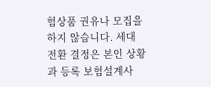험상품 권유나 모집을 하지 않습니다. 세대 전환 결정은 본인 상황과 등록 보험설계사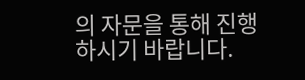의 자문을 통해 진행하시기 바랍니다.